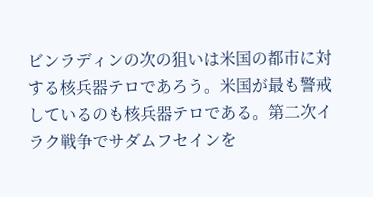ビンラディンの次の狙いは米国の都市に対する核兵器テロであろう。米国が最も警戒しているのも核兵器テロである。第二次イラク戦争でサダムフセインを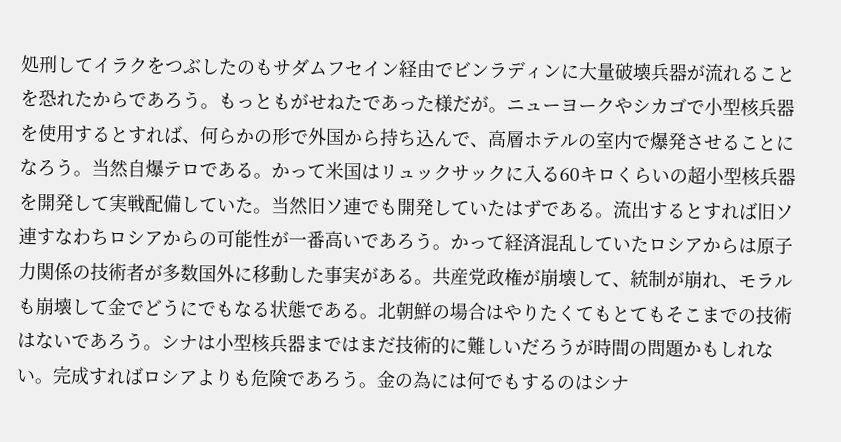処刑してイラクをつぶしたのもサダムフセイン経由でビンラディンに大量破壊兵器が流れることを恐れたからであろう。もっともがせねたであった様だが。ニューヨークやシカゴで小型核兵器を使用するとすれば、何らかの形で外国から持ち込んで、高層ホテルの室内で爆発させることになろう。当然自爆テロである。かって米国はリュックサックに入る60キロくらいの超小型核兵器を開発して実戦配備していた。当然旧ソ連でも開発していたはずである。流出するとすれば旧ソ連すなわちロシアからの可能性が一番高いであろう。かって経済混乱していたロシアからは原子力関係の技術者が多数国外に移動した事実がある。共産党政権が崩壊して、統制が崩れ、モラルも崩壊して金でどうにでもなる状態である。北朝鮮の場合はやりたくてもとてもそこまでの技術はないであろう。シナは小型核兵器まではまだ技術的に難しいだろうが時間の問題かもしれない。完成すればロシアよりも危険であろう。金の為には何でもするのはシナ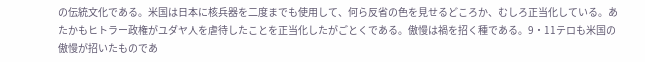の伝統文化である。米国は日本に核兵器を二度までも使用して、何ら反省の色を見せるどころか、むしろ正当化している。あたかもヒトラー政権がユダヤ人を虐待したことを正当化したがごとくである。傲慢は禍を招く種である。9・11テロも米国の傲慢が招いたものであ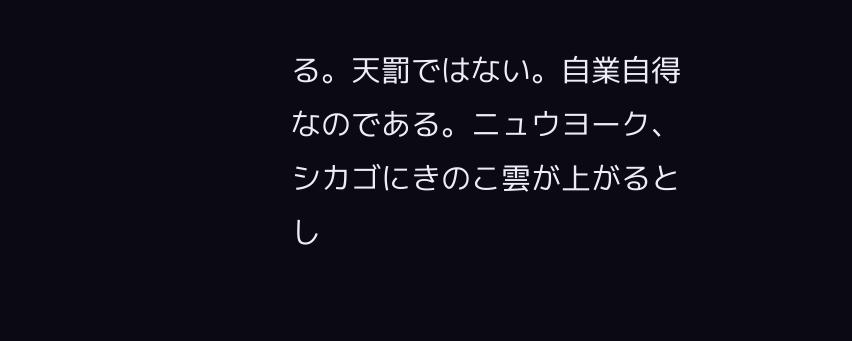る。天罰ではない。自業自得なのである。ニュウヨーク、シカゴにきのこ雲が上がるとし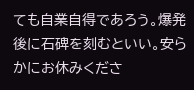ても自業自得であろう。爆発後に石碑を刻むといい。安らかにお休みくださ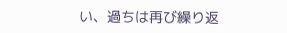い、過ちは再び繰り返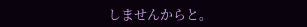しませんからと。